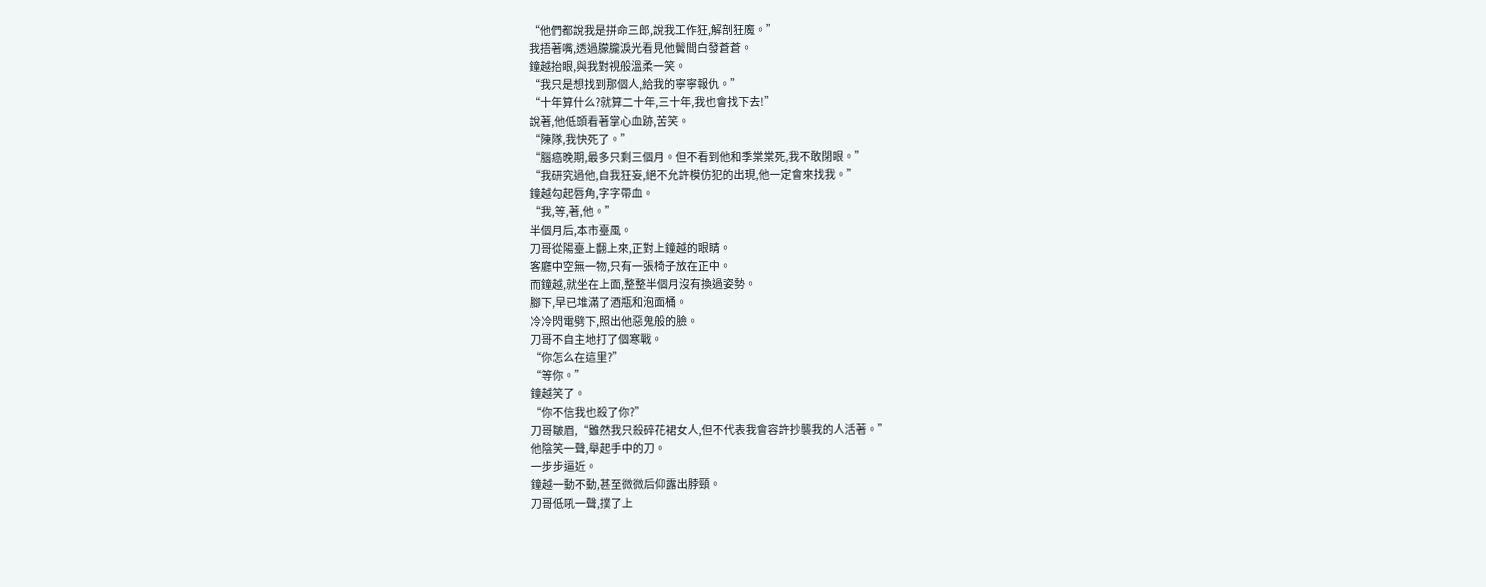“他們都說我是拼命三郎,說我工作狂,解剖狂魔。”
我捂著嘴,透過朦朧淚光看見他鬢間白發蒼蒼。
鐘越抬眼,與我對視般溫柔一笑。
“我只是想找到那個人,給我的寧寧報仇。”
“十年算什么?就算二十年,三十年,我也會找下去!”
說著,他低頭看著掌心血跡,苦笑。
“陳隊,我快死了。”
“腦癌晚期,最多只剩三個月。但不看到他和季棠棠死,我不敢閉眼。”
“我研究過他,自我狂妄,絕不允許模仿犯的出現,他一定會來找我。”
鐘越勾起唇角,字字帶血。
“我,等,著,他。”
半個月后,本市臺風。
刀哥從陽臺上翻上來,正對上鐘越的眼睛。
客廳中空無一物,只有一張椅子放在正中。
而鐘越,就坐在上面,整整半個月沒有換過姿勢。
腳下,早已堆滿了酒瓶和泡面桶。
冷冷閃電劈下,照出他惡鬼般的臉。
刀哥不自主地打了個寒戰。
“你怎么在這里?”
“等你。”
鐘越笑了。
“你不信我也殺了你?”
刀哥皺眉,“雖然我只殺碎花裙女人,但不代表我會容許抄襲我的人活著。”
他陰笑一聲,舉起手中的刀。
一步步逼近。
鐘越一動不動,甚至微微后仰露出脖頸。
刀哥低吼一聲,撲了上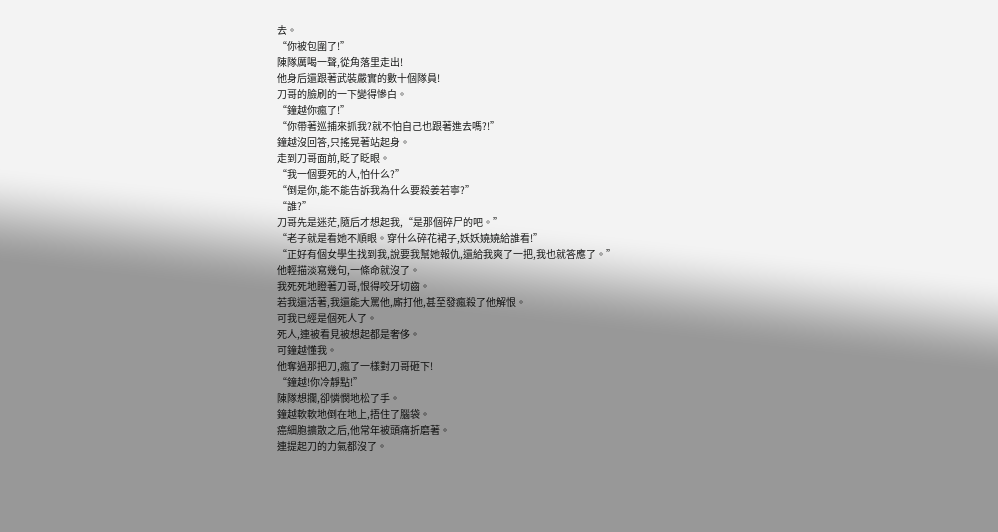去。
“你被包圍了!”
陳隊厲喝一聲,從角落里走出!
他身后還跟著武裝嚴實的數十個隊員!
刀哥的臉刷的一下變得慘白。
“鐘越你瘋了!”
“你帶著巡捕來抓我?就不怕自己也跟著進去嗎?!”
鐘越沒回答,只搖晃著站起身。
走到刀哥面前,眨了眨眼。
“我一個要死的人,怕什么?”
“倒是你,能不能告訴我為什么要殺姜若寧?”
“誰?”
刀哥先是迷茫,隨后才想起我,“是那個碎尸的吧。”
“老子就是看她不順眼。穿什么碎花裙子,妖妖嬈嬈給誰看!”
“正好有個女學生找到我,說要我幫她報仇,還給我爽了一把,我也就答應了。”
他輕描淡寫幾句,一條命就沒了。
我死死地瞪著刀哥,恨得咬牙切齒。
若我還活著,我還能大罵他,廝打他,甚至發瘋殺了他解恨。
可我已經是個死人了。
死人,連被看見被想起都是奢侈。
可鐘越懂我。
他奪過那把刀,瘋了一樣對刀哥砸下!
“鐘越!你冷靜點!”
陳隊想攔,卻憐憫地松了手。
鐘越軟軟地倒在地上,捂住了腦袋。
癌細胞擴散之后,他常年被頭痛折磨著。
連提起刀的力氣都沒了。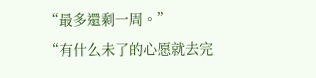“最多還剩一周。”
“有什么未了的心愿就去完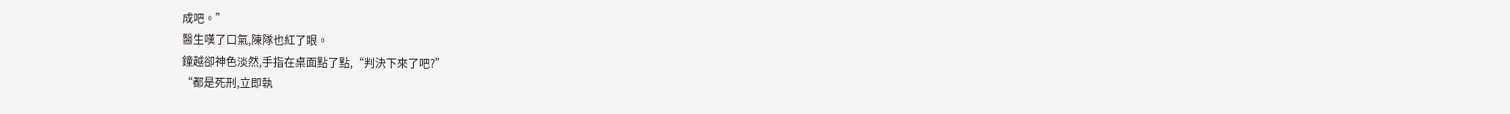成吧。”
醫生嘆了口氣,陳隊也紅了眼。
鐘越卻神色淡然,手指在桌面點了點,“判決下來了吧?”
“都是死刑,立即執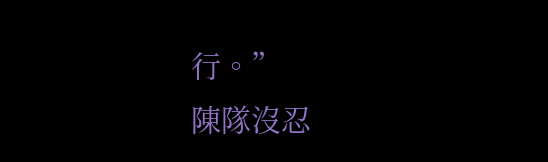行。”
陳隊沒忍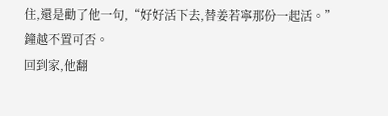住,還是勸了他一句,“好好活下去,替姜若寧那份一起活。”
鐘越不置可否。
回到家,他翻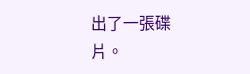出了一張碟片。